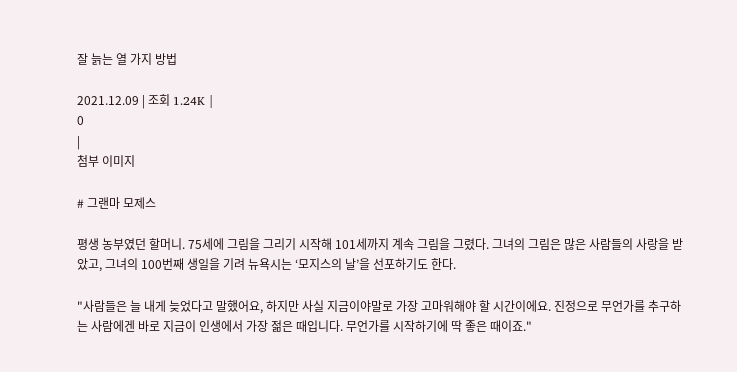잘 늙는 열 가지 방법

2021.12.09 | 조회 1.24K |
0
|
첨부 이미지

# 그랜마 모제스

평생 농부였던 할머니. 75세에 그림을 그리기 시작해 101세까지 계속 그림을 그렸다. 그녀의 그림은 많은 사람들의 사랑을 받았고, 그녀의 100번째 생일을 기려 뉴욕시는 ‘모지스의 날’을 선포하기도 한다.

"사람들은 늘 내게 늦었다고 말했어요, 하지만 사실 지금이야말로 가장 고마워해야 할 시간이에요. 진정으로 무언가를 추구하는 사람에겐 바로 지금이 인생에서 가장 젊은 때입니다. 무언가를 시작하기에 딱 좋은 때이죠."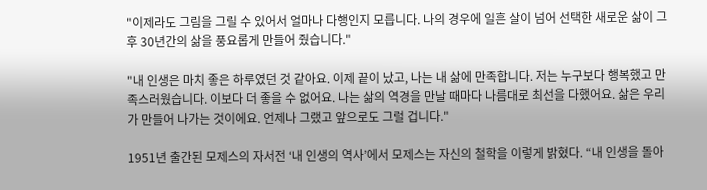"이제라도 그림을 그릴 수 있어서 얼마나 다행인지 모릅니다. 나의 경우에 일흔 살이 넘어 선택한 새로운 삶이 그 후 30년간의 삶을 풍요롭게 만들어 줬습니다."

"내 인생은 마치 좋은 하루였던 것 같아요. 이제 끝이 났고, 나는 내 삶에 만족합니다. 저는 누구보다 행복했고 만족스러웠습니다. 이보다 더 좋을 수 없어요. 나는 삶의 역경을 만날 때마다 나름대로 최선을 다했어요. 삶은 우리가 만들어 나가는 것이에요. 언제나 그랬고 앞으로도 그럴 겁니다."

1951년 출간된 모제스의 자서전 ‘내 인생의 역사’에서 모제스는 자신의 철학을 이렇게 밝혔다. “내 인생을 돌아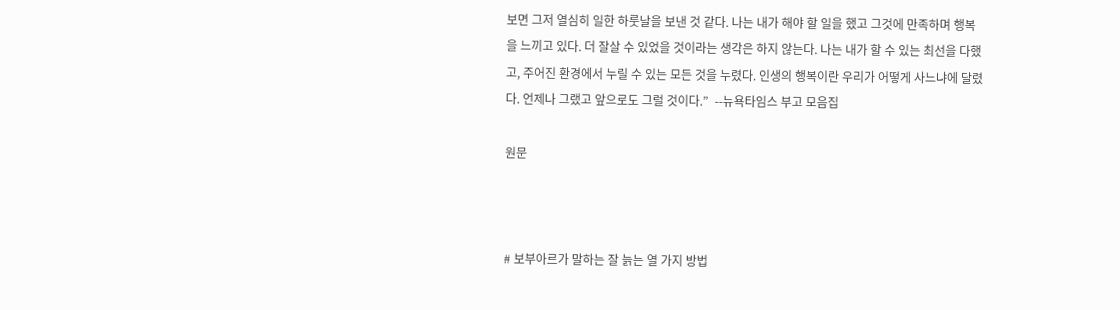보면 그저 열심히 일한 하룻날을 보낸 것 같다. 나는 내가 해야 할 일을 했고 그것에 만족하며 행복을 느끼고 있다. 더 잘살 수 있었을 것이라는 생각은 하지 않는다. 나는 내가 할 수 있는 최선을 다했고, 주어진 환경에서 누릴 수 있는 모든 것을 누렸다. 인생의 행복이란 우리가 어떻게 사느냐에 달렸다. 언제나 그랬고 앞으로도 그럴 것이다.”  --뉴욕타임스 부고 모음집

원문



# 보부아르가 말하는 잘 늙는 열 가지 방법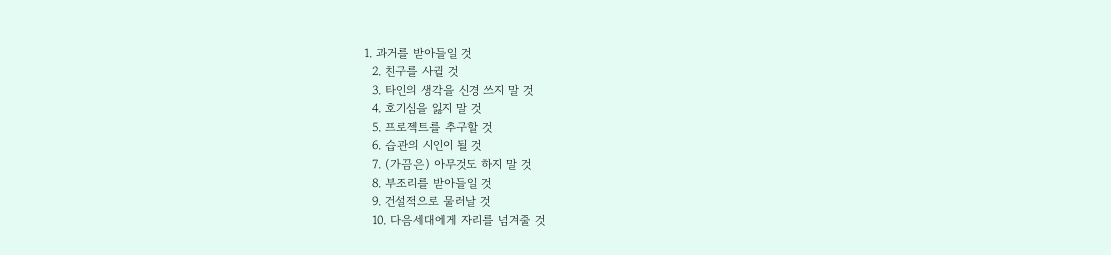1. 과거를 받아들일 것
  2. 친구를 사귈 것
  3. 타인의 생각을 신경 쓰지 말 것
  4. 호기심을 잃지 말 것
  5. 프로젝트를 추구할 것
  6. 습관의 시인이 될 것
  7. (가끔은) 아무것도 하지 말 것
  8. 부조리를 받아들일 것
  9. 건설적으로 물러날 것
  10. 다음세대에게 자리를 넘겨줄 것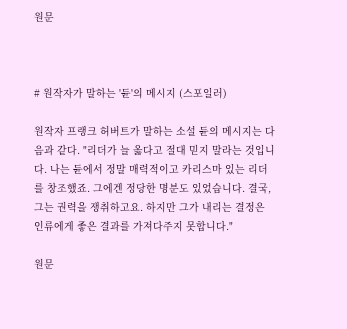원문



# 원작자가 말하는 '듄'의 메시지 (스포일러)

원작자 프랭크 허버트가 말하는 소설 듄의 메시지는 다음과 같다. "리더가 늘 옳다고 절대 믿지 말라는 것입니다. 나는 듄에서 정말 매력적이고 카리스마 있는 리더를 창조했죠. 그에겐 정당한 명분도 있었습니다. 결국, 그는 권력을 쟁취하고요. 하지만 그가 내리는 결정은 인류에게 좋은 결과를 가져다주지 못합니다."

원문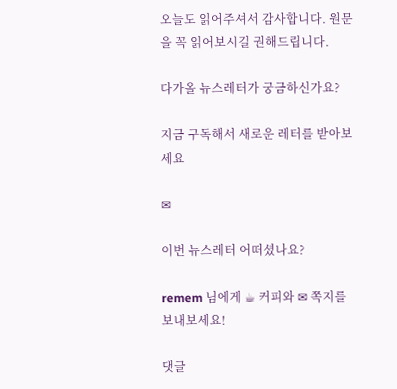오늘도 읽어주셔서 감사합니다. 원문을 꼭 읽어보시길 권해드립니다.

다가올 뉴스레터가 궁금하신가요?

지금 구독해서 새로운 레터를 받아보세요

✉

이번 뉴스레터 어떠셨나요?

remem 님에게 ☕ 커피와 ✉ 쪽지를 보내보세요!

댓글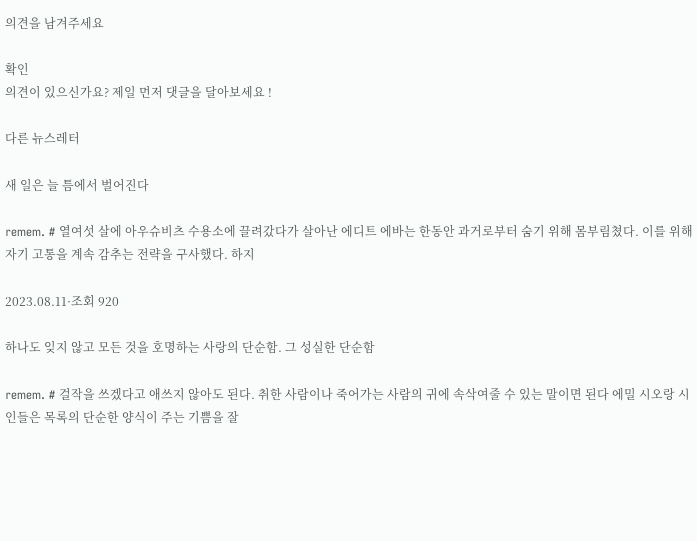의견을 남겨주세요

확인
의견이 있으신가요? 제일 먼저 댓글을 달아보세요 !

다른 뉴스레터

새 일은 늘 틈에서 벌어진다

remem. # 열여섯 살에 아우슈비츠 수용소에 끌려갔다가 살아난 에디트 에바는 한동안 과거로부터 숨기 위해 몸부림쳤다. 이를 위해 자기 고통을 계속 감추는 전략을 구사했다. 하지

2023.08.11·조회 920

하나도 잊지 않고 모든 것을 호명하는 사랑의 단순함. 그 성실한 단순함

remem. # 걸작을 쓰겠다고 애쓰지 않아도 된다. 취한 사람이나 죽어가는 사람의 귀에 속삭여줄 수 있는 말이면 된다 에밀 시오랑 시인들은 목록의 단순한 양식이 주는 기쁨을 잘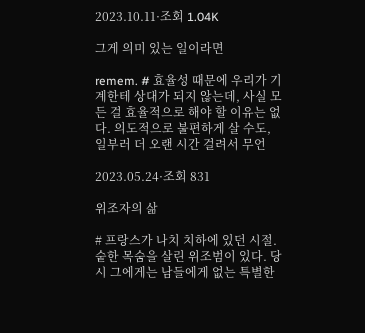2023.10.11·조회 1.04K

그게 의미 있는 일이라면

remem. # 효율성 때문에 우리가 기계한테 상대가 되지 않는데, 사실 모든 걸 효율적으로 해야 할 이유는 없다. 의도적으로 불편하게 살 수도, 일부러 더 오랜 시간 걸려서 무언

2023.05.24·조회 831

위조자의 삶

# 프랑스가 나치 치하에 있던 시절. 숱한 목숨을 살린 위조범이 있다. 당시 그에게는 남들에게 없는 특별한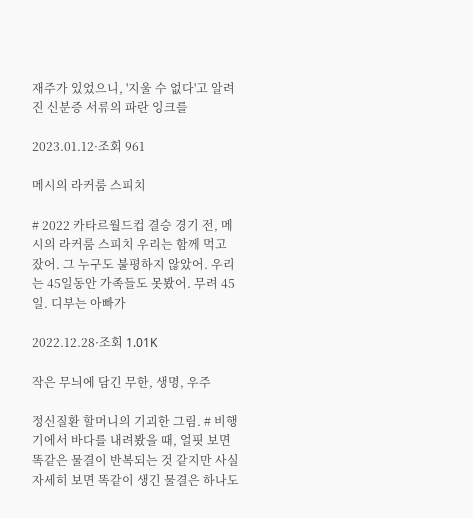재주가 있었으니, '지울 수 없다'고 알려진 신분증 서류의 파란 잉크를

2023.01.12·조회 961

메시의 라커룸 스피치

# 2022 카타르월드컵 결승 경기 전, 메시의 라커룸 스피치 우리는 함께 먹고 잤어. 그 누구도 불평하지 않았어. 우리는 45일동안 가족들도 못봤어. 무려 45일. 디부는 아빠가

2022.12.28·조회 1.01K

작은 무늬에 담긴 무한, 생명, 우주

정신질환 할머니의 기괴한 그림. # 비행기에서 바다를 내려봤을 때, 얼핏 보면 똑같은 물결이 반복되는 것 같지만 사실 자세히 보면 똑같이 생긴 물결은 하나도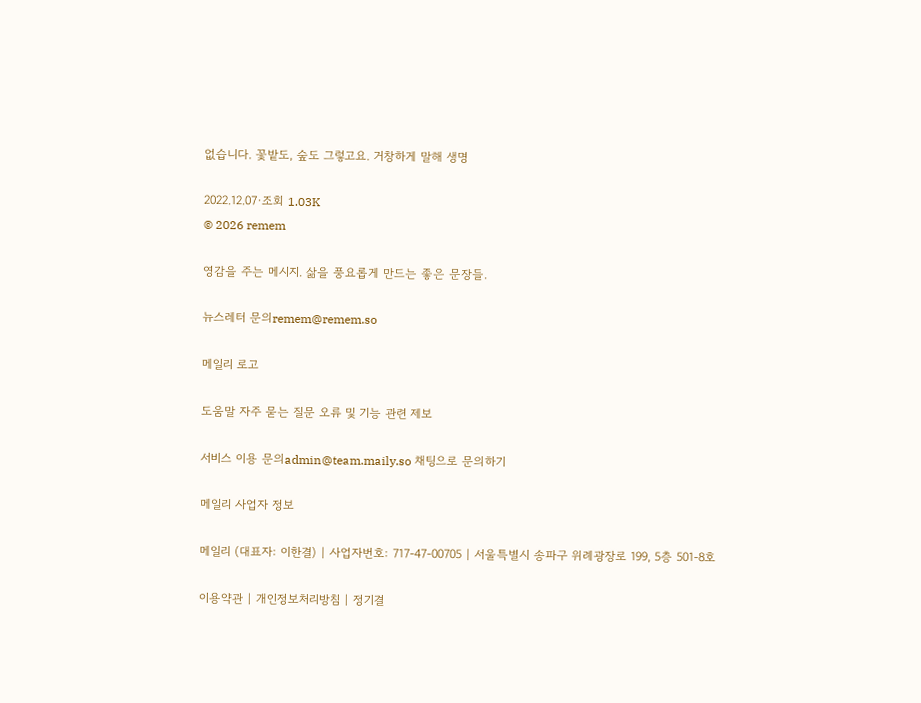없습니다. 꽃밭도, 숲도 그렇고요. 거창하게 말해 생명

2022.12.07·조회 1.03K
© 2026 remem

영감을 주는 메시지. 삶을 풍요롭게 만드는 좋은 문장들.

뉴스레터 문의remem@remem.so

메일리 로고

도움말 자주 묻는 질문 오류 및 기능 관련 제보

서비스 이용 문의admin@team.maily.so 채팅으로 문의하기

메일리 사업자 정보

메일리 (대표자: 이한결) | 사업자번호: 717-47-00705 | 서울특별시 송파구 위례광장로 199, 5층 501-8호

이용약관 | 개인정보처리방침 | 정기결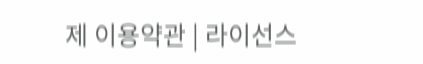제 이용약관 | 라이선스